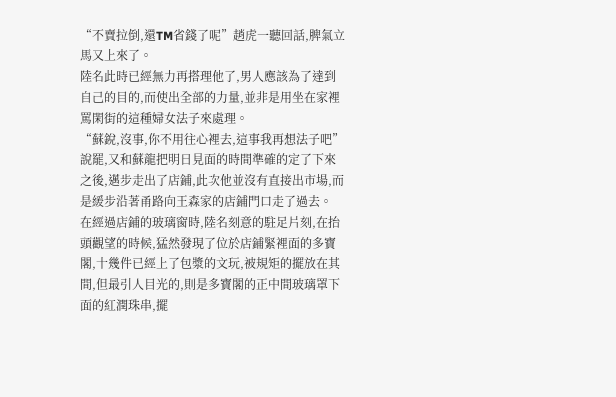“不賣拉倒,還TM省錢了呢”趙虎一聽回話,脾氣立馬又上來了。
陸名此時已經無力再搭理他了,男人應該為了達到自己的目的,而使出全部的力量,並非是用坐在家裡罵閑街的這種婦女法子來處理。
“蘇銳,沒事,你不用往心裡去,這事我再想法子吧”說罷,又和蘇龍把明日見面的時間準確的定了下來之後,邁步走出了店鋪,此次他並沒有直接出市場,而是緩步沿著甬路向王森家的店鋪門口走了過去。
在經過店鋪的玻璃窗時,陸名刻意的駐足片刻,在抬頭觀望的時候,猛然發現了位於店鋪緊裡面的多寶閣,十幾件已經上了包漿的文玩,被規矩的擺放在其間,但最引人目光的,則是多寶閣的正中間玻璃罩下面的紅潤珠串,擺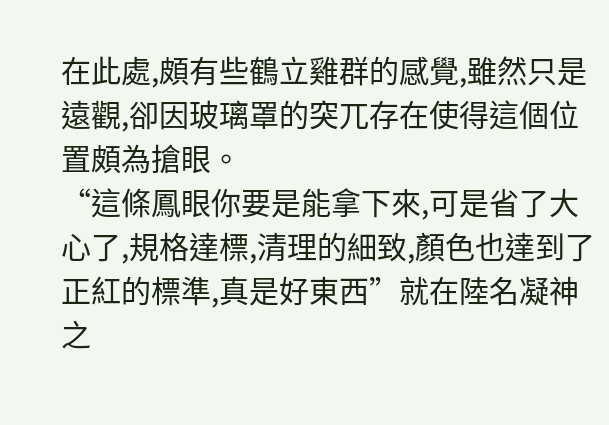在此處,頗有些鶴立雞群的感覺,雖然只是遠觀,卻因玻璃罩的突兀存在使得這個位置頗為搶眼。
“這條鳳眼你要是能拿下來,可是省了大心了,規格達標,清理的細致,顏色也達到了正紅的標準,真是好東西”就在陸名凝神之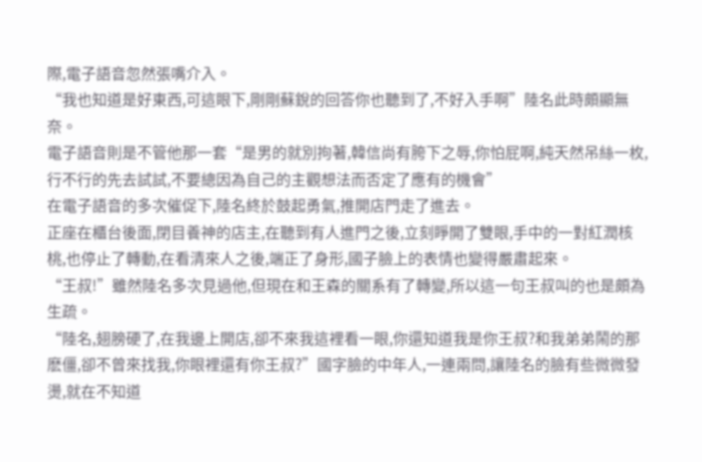際,電子語音忽然張嘴介入。
“我也知道是好東西,可這眼下,剛剛蘇銳的回答你也聽到了,不好入手啊”陸名此時頗顯無奈。
電子語音則是不管他那一套“是男的就別拘著,韓信尚有胯下之辱,你怕屁啊,純天然吊絲一枚,行不行的先去試試,不要總因為自己的主觀想法而否定了應有的機會”
在電子語音的多次催促下,陸名終於鼓起勇氣,推開店門走了進去。
正座在櫃台後面,閉目養神的店主,在聽到有人進門之後,立刻睜開了雙眼,手中的一對紅潤核桃,也停止了轉動,在看清來人之後,端正了身形,國子臉上的表情也變得嚴肅起來。
“王叔!”雖然陸名多次見過他,但現在和王森的關系有了轉變,所以這一句王叔叫的也是頗為生疏。
“陸名,翅膀硬了,在我邊上開店,卻不來我這裡看一眼,你還知道我是你王叔?和我弟弟鬧的那麽僵,卻不曾來找我,你眼裡還有你王叔?”國字臉的中年人,一連兩問,讓陸名的臉有些微微發燙,就在不知道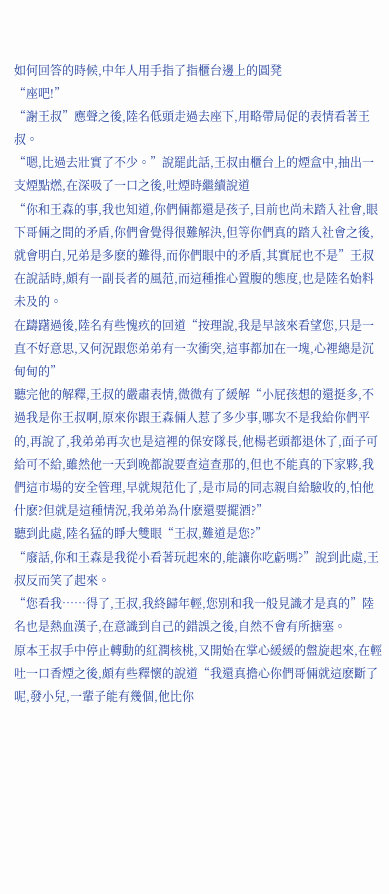如何回答的時候,中年人用手指了指櫃台邊上的圓凳
“座吧!”
“謝王叔”應聲之後,陸名低頭走過去座下,用略帶局促的表情看著王叔。
“嗯,比過去壯實了不少。”說罷此話,王叔由櫃台上的煙盒中,抽出一支煙點燃,在深吸了一口之後,吐煙時繼續說道
“你和王森的事,我也知道,你們倆都還是孩子,目前也尚未踏入社會,眼下哥倆之間的矛盾,你們會覺得很難解決,但等你們真的踏入社會之後,就會明白,兄弟是多麽的難得,而你們眼中的矛盾,其實屁也不是”王叔在說話時,頗有一副長者的風范,而這種推心置腹的態度,也是陸名始料未及的。
在躊躇過後,陸名有些愧疚的回道“按理說,我是早該來看望您,只是一直不好意思,又何況跟您弟弟有一次衝突,這事都加在一塊,心裡總是沉甸甸的”
聽完他的解釋,王叔的嚴肅表情,微微有了緩解“小屁孩想的還挺多,不過我是你王叔啊,原來你跟王森倆人惹了多少事,哪次不是我給你們平的,再說了,我弟弟再次也是這裡的保安隊長,他楊老頭都退休了,面子可給可不給,雖然他一天到晚都說要查這查那的,但也不能真的下家夥,我們這市場的安全管理,早就規范化了,是市局的同志親自給驗收的,怕他什麽?但就是這種情況,我弟弟為什麽還要擺酒?”
聽到此處,陸名猛的睜大雙眼“王叔,難道是您?”
“廢話,你和王森是我從小看著玩起來的,能讓你吃虧嗎?”說到此處,王叔反而笑了起來。
“您看我……得了,王叔,我終歸年輕,您別和我一般見識才是真的”陸名也是熱血漢子,在意識到自己的錯誤之後,自然不會有所搪塞。
原本王叔手中停止轉動的紅潤核桃,又開始在掌心緩緩的盤旋起來,在輕吐一口香煙之後,頗有些釋懷的說道“我還真擔心你們哥倆就這麽斷了呢,發小兒,一輩子能有幾個,他比你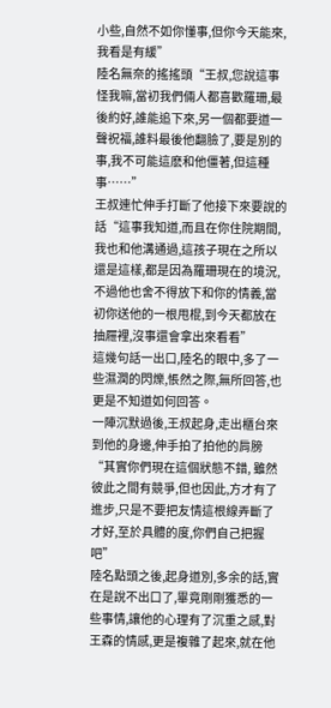小些,自然不如你懂事,但你今天能來,我看是有緩”
陸名無奈的搖搖頭“王叔,您說這事怪我嘛,當初我們倆人都喜歡羅珊,最後約好,誰能追下來,另一個都要道一聲祝福,誰料最後他翻臉了,要是別的事,我不可能這麽和他僵著,但這種事……”
王叔連忙伸手打斷了他接下來要說的話“這事我知道,而且在你住院期間,我也和他溝通過,這孩子現在之所以還是這樣,都是因為羅珊現在的境況,不過他也舍不得放下和你的情義,當初你送他的一根甩棍,到今天都放在抽屜裡,沒事還會拿出來看看”
這幾句話一出口,陸名的眼中,多了一些濕潤的閃爍,悵然之際,無所回答,也更是不知道如何回答。
一陣沉默過後,王叔起身,走出櫃台來到他的身邊,伸手拍了拍他的肩膀
“其實你們現在這個狀態不錯, 雖然彼此之間有競爭,但也因此,方才有了進步,只是不要把友情這根線弄斷了才好,至於具體的度,你們自己把握吧”
陸名點頭之後,起身道別,多余的話,實在是說不出口了,畢竟剛剛獲悉的一些事情,讓他的心理有了沉重之感,對王森的情感,更是複雜了起來,就在他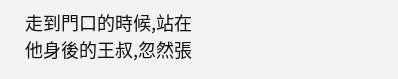走到門口的時候,站在他身後的王叔,忽然張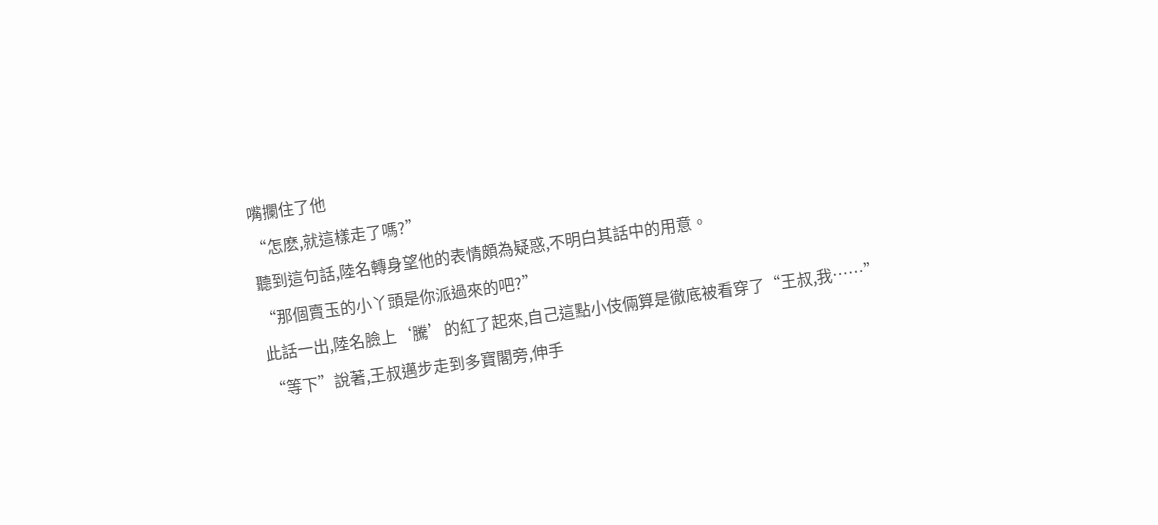嘴攔住了他
“怎麽,就這樣走了嗎?”
聽到這句話,陸名轉身望他的表情頗為疑惑,不明白其話中的用意。
“那個賣玉的小丫頭是你派過來的吧?”
此話一出,陸名臉上‘騰’的紅了起來,自己這點小伎倆算是徹底被看穿了“王叔,我……”
“等下”說著,王叔邁步走到多寶閣旁,伸手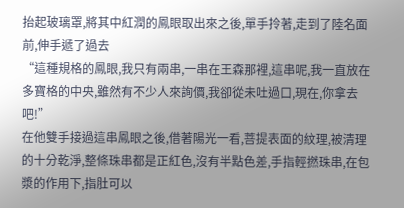抬起玻璃罩,將其中紅潤的鳳眼取出來之後,單手拎著,走到了陸名面前,伸手遞了過去
“這種規格的鳳眼,我只有兩串,一串在王森那裡,這串呢,我一直放在多寶格的中央,雖然有不少人來詢價,我卻從未吐過口,現在,你拿去吧!”
在他雙手接過這串鳳眼之後,借著陽光一看,菩提表面的紋理,被清理的十分乾淨,整條珠串都是正紅色,沒有半點色差,手指輕撚珠串,在包漿的作用下,指肚可以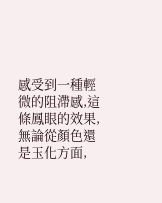感受到一種輕微的阻滯感,這條鳳眼的效果,無論從顏色還是玉化方面,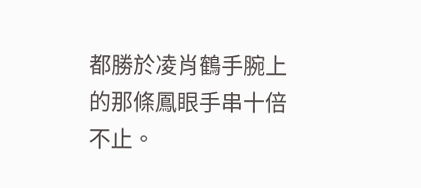都勝於凌肖鶴手腕上的那條鳳眼手串十倍不止。